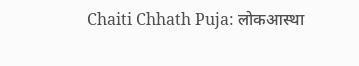Chaiti Chhath Puja: लोकआस्था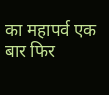का महापर्व एक बार फिर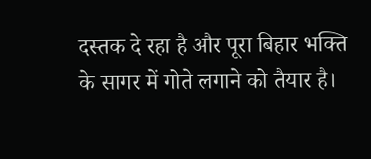दस्तक दे रहा है और पूरा बिहार भक्ति के सागर में गोते लगाने को तैयार है।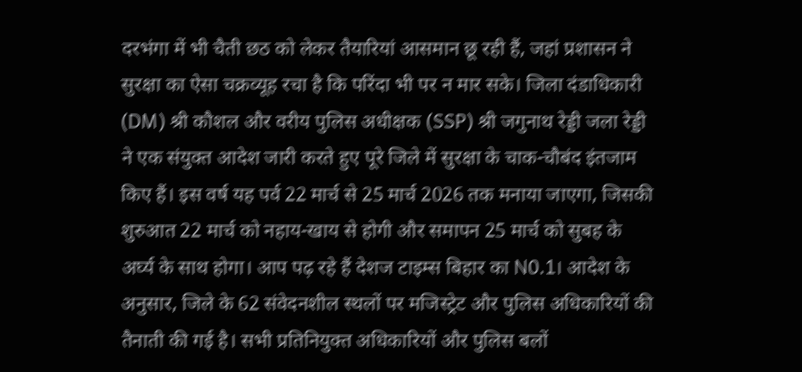दरभंगा में भी चैती छठ को लेकर तैयारियां आसमान छू रही हैं, जहां प्रशासन ने सुरक्षा का ऐसा चक्रव्यूह रचा है कि परिंदा भी पर न मार सके। जिला दंडाधिकारी (DM) श्री कौशल और वरीय पुलिस अधीक्षक (SSP) श्री जगुनाथ रेड्डी जला रेड्डी ने एक संयुक्त आदेश जारी करते हुए पूरे जिले में सुरक्षा के चाक-चौबंद इंतजाम किए हैं। इस वर्ष यह पर्व 22 मार्च से 25 मार्च 2026 तक मनाया जाएगा, जिसकी शुरुआत 22 मार्च को नहाय-खाय से होगी और समापन 25 मार्च को सुबह के अर्घ्य के साथ होगा। आप पढ़ रहे हैं देशज टाइम्स बिहार का N0.1। आदेश के अनुसार, जिले के 62 संवेदनशील स्थलों पर मजिस्ट्रेट और पुलिस अधिकारियों की तैनाती की गई है। सभी प्रतिनियुक्त अधिकारियों और पुलिस बलों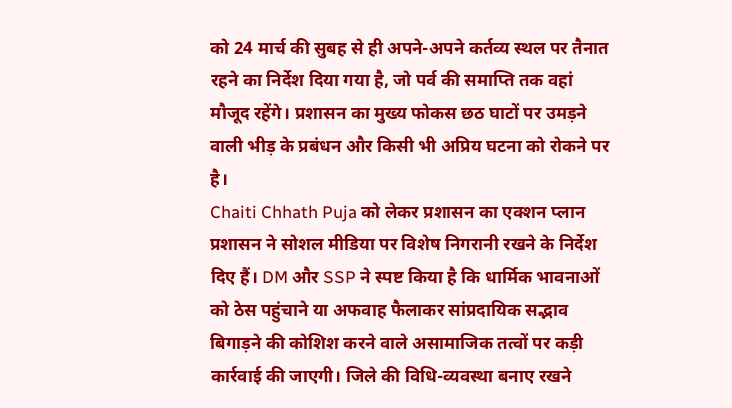को 24 मार्च की सुबह से ही अपने-अपने कर्तव्य स्थल पर तैनात रहने का निर्देश दिया गया है, जो पर्व की समाप्ति तक वहां मौजूद रहेंगे। प्रशासन का मुख्य फोकस छठ घाटों पर उमड़ने वाली भीड़ के प्रबंधन और किसी भी अप्रिय घटना को रोकने पर है।
Chaiti Chhath Puja को लेकर प्रशासन का एक्शन प्लान
प्रशासन ने सोशल मीडिया पर विशेष निगरानी रखने के निर्देश दिए हैं। DM और SSP ने स्पष्ट किया है कि धार्मिक भावनाओं को ठेस पहुंचाने या अफवाह फैलाकर सांप्रदायिक सद्भाव बिगाड़ने की कोशिश करने वाले असामाजिक तत्वों पर कड़ी कार्रवाई की जाएगी। जिले की विधि-व्यवस्था बनाए रखने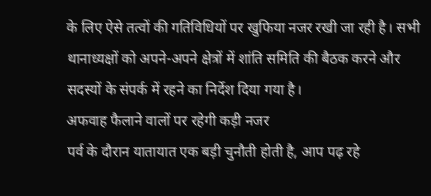के लिए ऐसे तत्वों की गतिविधियों पर खुफिया नजर रखी जा रही है। सभी थानाध्यक्षों को अपने-अपने क्षेत्रों में शांति समिति की बैठक करने और सदस्यों के संपर्क में रहने का निर्देश दिया गया है।
अफवाह फैलाने वालों पर रहेगी कड़ी नजर
पर्व के दौरान यातायात एक बड़ी चुनौती होती है, आप पढ़ रहे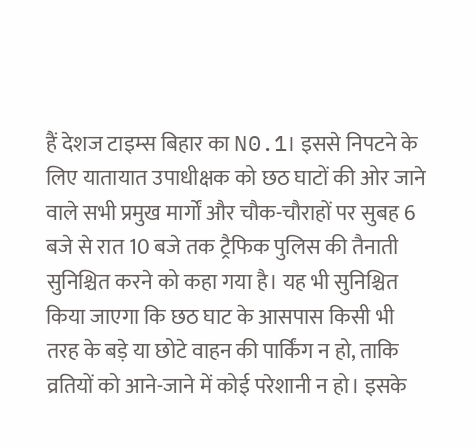हैं देशज टाइम्स बिहार का N0.1। इससे निपटने के लिए यातायात उपाधीक्षक को छठ घाटों की ओर जाने वाले सभी प्रमुख मार्गों और चौक-चौराहों पर सुबह 6 बजे से रात 10 बजे तक ट्रैफिक पुलिस की तैनाती सुनिश्चित करने को कहा गया है। यह भी सुनिश्चित किया जाएगा कि छठ घाट के आसपास किसी भी तरह के बड़े या छोटे वाहन की पार्किंग न हो, ताकि व्रतियों को आने-जाने में कोई परेशानी न हो। इसके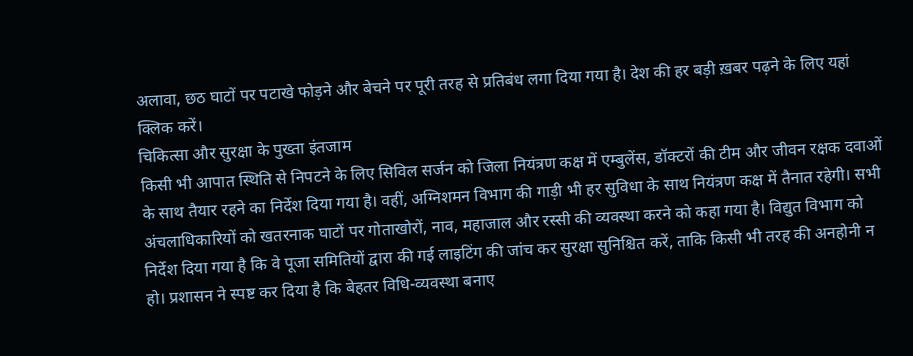अलावा, छठ घाटों पर पटाखे फोड़ने और बेचने पर पूरी तरह से प्रतिबंध लगा दिया गया है। देश की हर बड़ी ख़बर पढ़ने के लिए यहां क्लिक करें।
चिकित्सा और सुरक्षा के पुख्ता इंतजाम
किसी भी आपात स्थिति से निपटने के लिए सिविल सर्जन को जिला नियंत्रण कक्ष में एम्बुलेंस, डॉक्टरों की टीम और जीवन रक्षक दवाओं के साथ तैयार रहने का निर्देश दिया गया है। वहीं, अग्निशमन विभाग की गाड़ी भी हर सुविधा के साथ नियंत्रण कक्ष में तैनात रहेगी। सभी अंचलाधिकारियों को खतरनाक घाटों पर गोताखोरों, नाव, महाजाल और रस्सी की व्यवस्था करने को कहा गया है। विद्युत विभाग को निर्देश दिया गया है कि वे पूजा समितियों द्वारा की गई लाइटिंग की जांच कर सुरक्षा सुनिश्चित करें, ताकि किसी भी तरह की अनहोनी न हो। प्रशासन ने स्पष्ट कर दिया है कि बेहतर विधि-व्यवस्था बनाए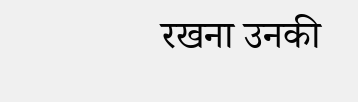रखना उनकी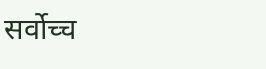सर्वोच्च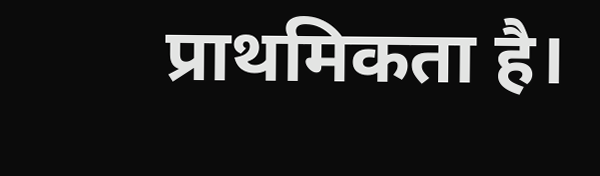प्राथमिकता है।